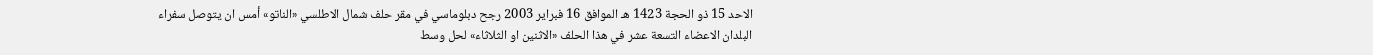الاحد 15 ذو الحجة 1423 هـ الموافق 16 فبراير 2003 رجح دبلوماسي في مقر حلف شمال الاطلسي «الناتو» أمس ان يتوصل سفراء البلدان الاعضاء التسعة عشر في هذا الحلف «الاثنين او الثلاثاء» لحل وسط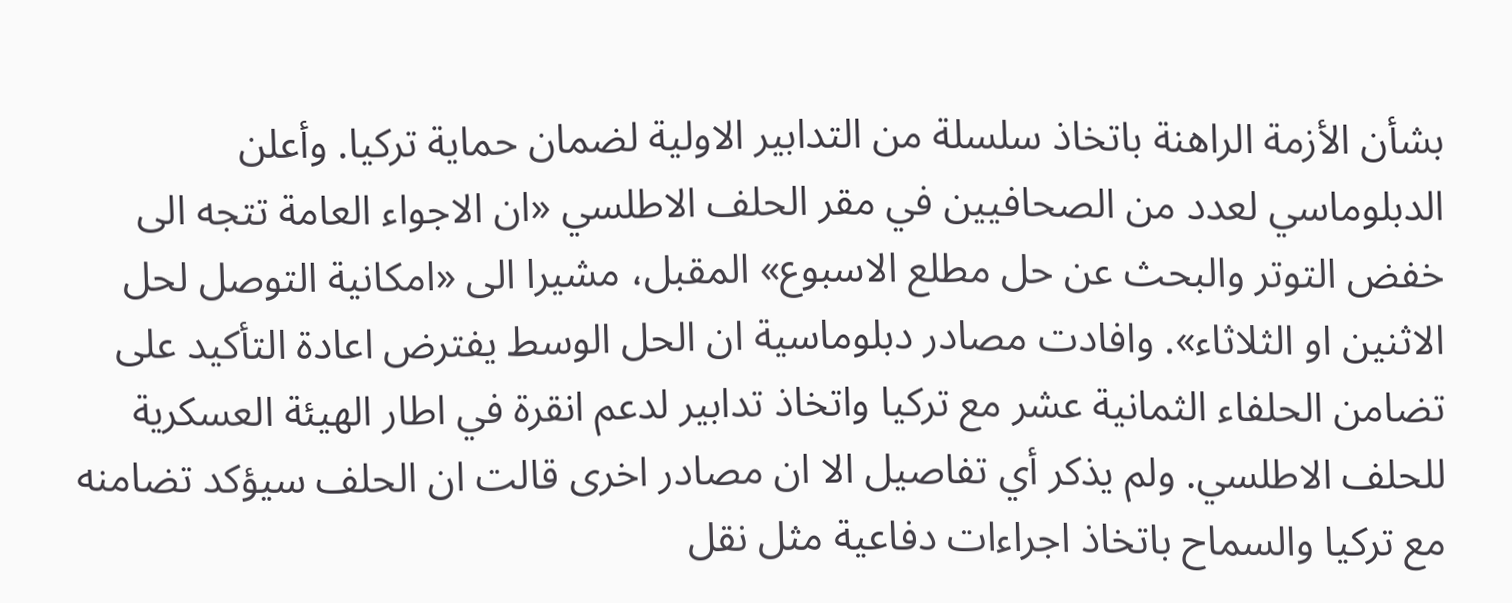بشأن الأزمة الراهنة باتخاذ سلسلة من التدابير الاولية لضمان حماية تركيا. وأعلن الدبلوماسي لعدد من الصحافيين في مقر الحلف الاطلسي «ان الاجواء العامة تتجه الى خفض التوتر والبحث عن حل مطلع الاسبوع» المقبل، مشيرا الى «امكانية التوصل لحل الاثنين او الثلاثاء». وافادت مصادر دبلوماسية ان الحل الوسط يفترض اعادة التأكيد على تضامن الحلفاء الثمانية عشر مع تركيا واتخاذ تدابير لدعم انقرة في اطار الهيئة العسكرية للحلف الاطلسي. ولم يذكر أي تفاصيل الا ان مصادر اخرى قالت ان الحلف سيؤكد تضامنه مع تركيا والسماح باتخاذ اجراءات دفاعية مثل نقل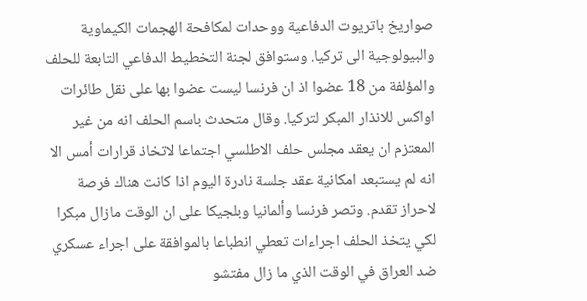صواريخ باتريوت الدفاعية ووحدات لمكافحة الهجمات الكيماوية والبيولوجية الى تركيا. وستوافق لجنة التخطيط الدفاعي التابعة للحلف والمؤلفة من 18 عضوا اذ ان فرنسا ليست عضوا بها على نقل طائرات اواكس للانذار المبكر لتركيا. وقال متحدث باسم الحلف انه من غير المعتزم ان يعقد مجلس حلف الاطلسي اجتماعا لاتخاذ قرارات أمس الا انه لم يستبعد امكانية عقد جلسة نادرة اليوم اذا كانت هناك فرصة لاحراز تقدم. وتصر فرنسا وألمانيا وبلجيكا على ان الوقت مازال مبكرا لكي يتخذ الحلف اجراءات تعطي انطباعا بالموافقة على اجراء عسكري ضد العراق في الوقت الذي ما زال مفتشو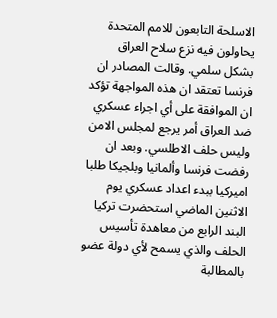الاسلحة التابعون للامم المتحدة يحاولون فيه نزع سلاح العراق بشكل سلمي. وقالت المصادر ان فرنسا تعتقد ان هذه المواجهة تؤكد ان الموافقة على أي اجراء عسكري ضد العراق أمر يرجع لمجلس الامن وليس حلف الاطلسي. وبعد ان رفضت فرنسا وألمانيا وبلجيكا طلبا اميركيا ببدء اعداد عسكري يوم الاثنين الماضي استحضرت تركيا البند الرابع من معاهدة تأسيس الحلف والذي يسمح لأي دولة عضو بالمطالبة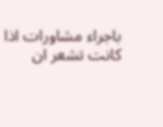باجراء مشاورات اذا كانت تشعر ان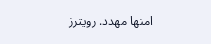امنها مهدد. رويترز